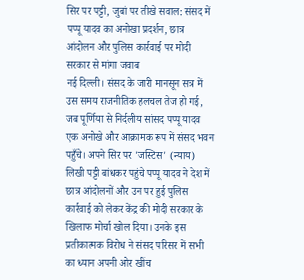सिर पर पट्टी, जुबां पर तीखे सवाल: संसद में पप्पू यादव का अनोखा प्रदर्शन, छात्र आंदोलन और पुलिस कार्रवाई पर मोदी सरकार से मांगा जवाब
नई दिल्ली। संसद के जारी मानसून सत्र में उस समय राजनीतिक हलचल तेज हो गई, जब पूर्णिया से निर्दलीय सांसद पप्पू यादव एक अनोखे और आक्रामक रूप में संसद भवन पहुँचे। अपने सिर पर 'जस्टिस' (न्याय) लिखी पट्टी बांधकर पहुंचे पप्पू यादव ने देश में छात्र आंदोलनों और उन पर हुई पुलिस कार्रवाई को लेकर केंद्र की मोदी सरकार के खिलाफ मोर्चा खोल दिया। उनके इस प्रतीकात्मक विरोध ने संसद परिसर में सभी का ध्यान अपनी ओर खींच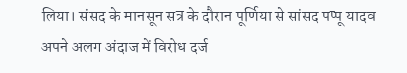लिया। संसद के मानसून सत्र के दौरान पूर्णिया से सांसद पप्पू यादव अपने अलग अंदाज में विरोध दर्ज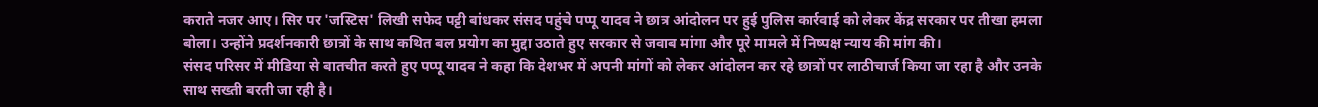कराते नजर आए। सिर पर 'जस्टिस' लिखी सफेद पट्टी बांधकर संसद पहुंचे पप्पू यादव ने छात्र आंदोलन पर हुई पुलिस कार्रवाई को लेकर केंद्र सरकार पर तीखा हमला बोला। उन्होंने प्रदर्शनकारी छात्रों के साथ कथित बल प्रयोग का मुद्दा उठाते हुए सरकार से जवाब मांगा और पूरे मामले में निष्पक्ष न्याय की मांग की।
संसद परिसर में मीडिया से बातचीत करते हुए पप्पू यादव ने कहा कि देशभर में अपनी मांगों को लेकर आंदोलन कर रहे छात्रों पर लाठीचार्ज किया जा रहा है और उनके साथ सख्ती बरती जा रही है।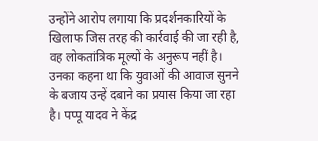उन्होंने आरोप लगाया कि प्रदर्शनकारियों के खिलाफ जिस तरह की कार्रवाई की जा रही है, वह लोकतांत्रिक मूल्यों के अनुरूप नहीं है। उनका कहना था कि युवाओं की आवाज सुनने के बजाय उन्हें दबाने का प्रयास किया जा रहा है। पप्पू यादव ने केंद्र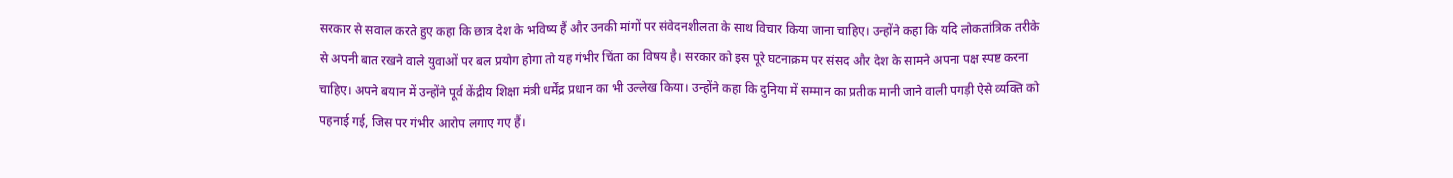सरकार से सवाल करते हुए कहा कि छात्र देश के भविष्य हैं और उनकी मांगों पर संवेदनशीलता के साथ विचार किया जाना चाहिए। उन्होंने कहा कि यदि लोकतांत्रिक तरीके से अपनी बात रखने वाले युवाओं पर बल प्रयोग होगा तो यह गंभीर चिंता का विषय है। सरकार को इस पूरे घटनाक्रम पर संसद और देश के सामने अपना पक्ष स्पष्ट करना चाहिए। अपने बयान में उन्होंने पूर्व केंद्रीय शिक्षा मंत्री धर्मेंद्र प्रधान का भी उल्लेख किया। उन्होंने कहा कि दुनिया में सम्मान का प्रतीक मानी जाने वाली पगड़ी ऐसे व्यक्ति को पहनाई गई, जिस पर गंभीर आरोप लगाए गए हैं।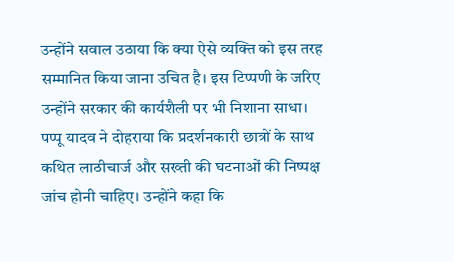उन्होंने सवाल उठाया कि क्या ऐसे व्यक्ति को इस तरह सम्मानित किया जाना उचित है। इस टिप्पणी के जरिए उन्होंने सरकार की कार्यशैली पर भी निशाना साधा। पप्पू यादव ने दोहराया कि प्रदर्शनकारी छात्रों के साथ कथित लाठीचार्ज और सख्ती की घटनाओं की निष्पक्ष जांच होनी चाहिए। उन्होंने कहा कि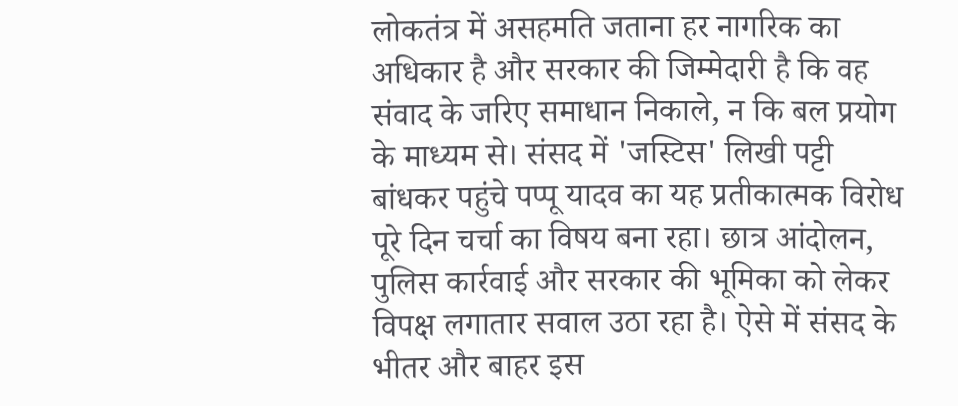लोकतंत्र में असहमति जताना हर नागरिक का अधिकार है और सरकार की जिम्मेदारी है कि वह संवाद के जरिए समाधान निकाले, न कि बल प्रयोग के माध्यम से। संसद में 'जस्टिस' लिखी पट्टी बांधकर पहुंचे पप्पू यादव का यह प्रतीकात्मक विरोध पूरे दिन चर्चा का विषय बना रहा। छात्र आंदोलन, पुलिस कार्रवाई और सरकार की भूमिका को लेकर विपक्ष लगातार सवाल उठा रहा है। ऐसे में संसद के भीतर और बाहर इस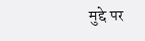मुद्दे पर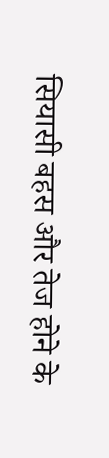सियासी बहस और तेज होने के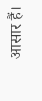आसार हैं।